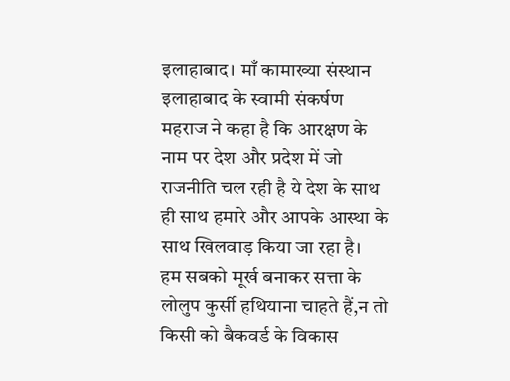इलाहाबाद। माँ कामाख्या संस्थान इलाहाबाद के स्वामी संकर्षण महराज ने कहा है कि आरक्षण के नाम पर देश और प्रदेश में जो राजनीति चल रही है ये देश के साथ ही साथ हमारे और आपके आस्था के साथ खिलवाड़ किया जा रहा है।
हम सबको मूर्ख बनाकर सत्ता के लोलुप कुर्सी हथियाना चाहते हैं,न तो किसी को बैकवर्ड के विकास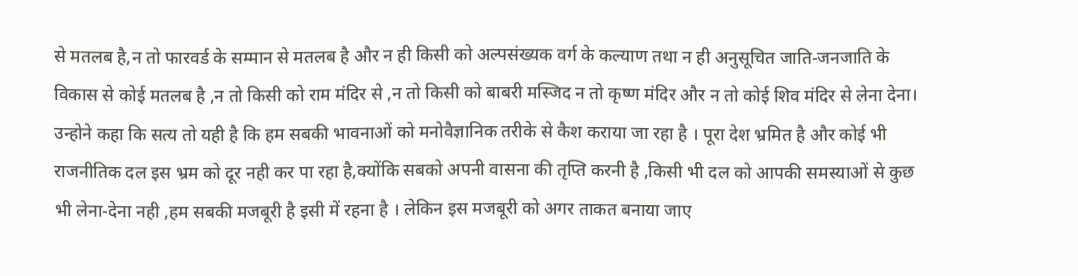से मतलब है,न तो फारवर्ड के सम्मान से मतलब है और न ही किसी को अल्पसंख्यक वर्ग के कल्याण तथा न ही अनुसूचित जाति-जनजाति के विकास से कोई मतलब है ,न तो किसी को राम मंदिर से ,न तो किसी को बाबरी मस्जिद न तो कृष्ण मंदिर और न तो कोई शिव मंदिर से लेना देना।
उन्होने कहा कि सत्य तो यही है कि हम सबकी भावनाओं को मनोवैज्ञानिक तरीके से कैश कराया जा रहा है । पूरा देश भ्रमित है और कोई भी राजनीतिक दल इस भ्रम को दूर नही कर पा रहा है,क्योंकि सबको अपनी वासना की तृप्ति करनी है ,किसी भी दल को आपकी समस्याओं से कुछ भी लेना-देना नही ,हम सबकी मजबूरी है इसी में रहना है । लेकिन इस मजबूरी को अगर ताकत बनाया जाए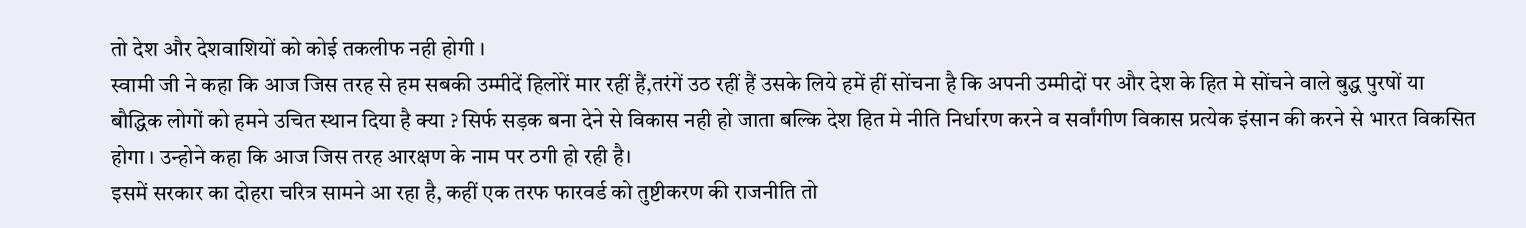तो देश और देशवाशियों को कोई तकलीफ नही होगी ।
स्वामी जी ने कहा कि आज जिस तरह से हम सबकी उम्मीदें हिलोरें मार रहीं हैं,तरंगें उठ रहीं हैं उसके लिये हमें हीं सोंचना है कि अपनी उम्मीदों पर और देश के हित मे सोंचने वाले बुद्ध पुरषों या बौद्धिक लोगों को हमने उचित स्थान दिया है क्या ? सिर्फ सड़क बना देने से विकास नही हो जाता बल्कि देश हित मे नीति निर्धारण करने व सर्वांगीण विकास प्रत्येक इंसान की करने से भारत विकसित होगा । उन्होने कहा कि आज जिस तरह आरक्षण के नाम पर ठगी हो रही है।
इसमें सरकार का दोहरा चरित्र सामने आ रहा है, कहीं एक तरफ फारवर्ड को तुष्टीकरण की राजनीति तो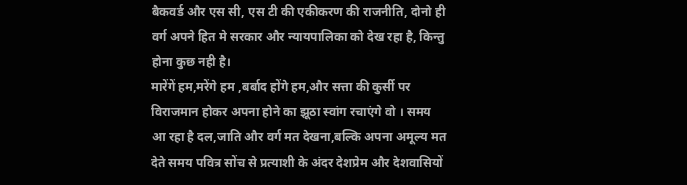बैकवर्ड और एस सी, एस टी की एकीकरण की राजनीति, दोनो ही वर्ग अपने हित मे सरकार और न्यायपालिका को देख रहा है, किन्तु होना कुछ नही है।
मारेंगें हम,मरेंगे हम ,बर्बाद होंगे हम,और सत्ता की कुर्सी पर विराजमान होकर अपना होने का झूठा स्वांग रचाएंगे वो । समय आ रहा है दल,जाति और वर्ग मत देखना,बल्कि अपना अमूल्य मत देते समय पवित्र सोंच से प्रत्याशी के अंदर देशप्रेम और देशवासियों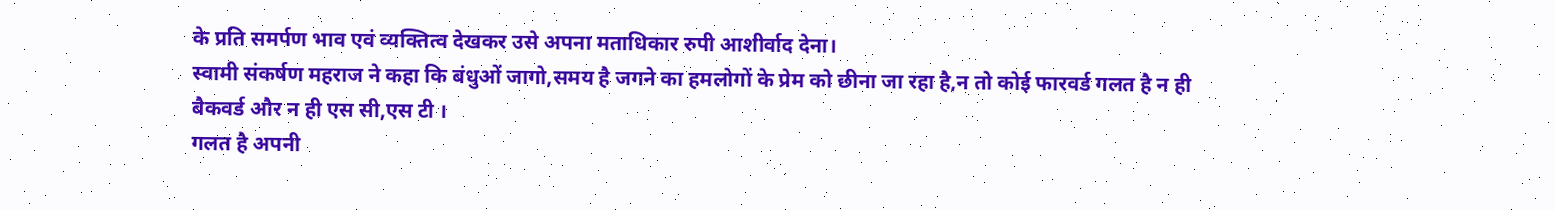के प्रति समर्पण भाव एवं व्यक्तित्व देखकर उसे अपना मताधिकार रुपी आशीर्वाद देना।
स्वामी संकर्षण महराज ने कहा कि बंधुओं जागो,समय है जगने का हमलोगों के प्रेम को छीना जा रहा है,न तो कोई फारवर्ड गलत है न ही बैकवर्ड और न ही एस सी,एस टी ।
गलत है अपनी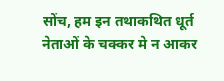सोंच, हम इन तथाकथित धूर्त नेताओं के चक्कर मे न आकर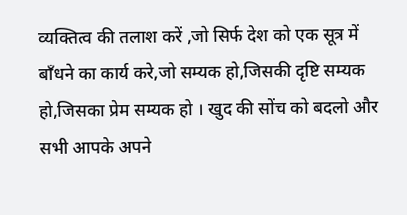व्यक्तित्व की तलाश करें ,जो सिर्फ देश को एक सूत्र में बाँधने का कार्य करे,जो सम्यक हो,जिसकी दृष्टि सम्यक हो,जिसका प्रेम सम्यक हो । खुद की सोंच को बदलो और सभी आपके अपने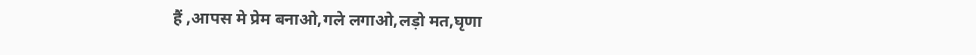हैं ,आपस मे प्रेम बनाओ,गले लगाओ,लड़ो मत,घृणा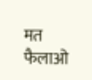मत फैलाओ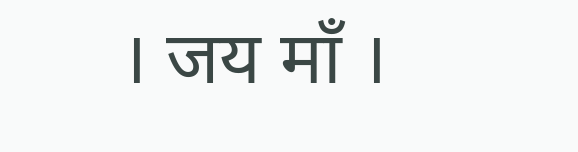। जय माँ ।